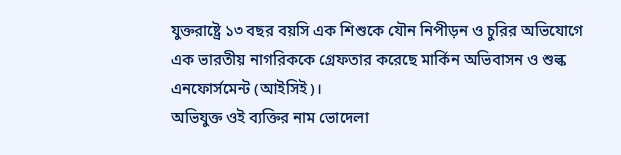যুক্তরাষ্ট্রে ১৩ বছর বয়সি এক শিশুকে যৌন নিপীড়ন ও চুরির অভিযোগে এক ভারতীয় নাগরিককে গ্রেফতার করেছে মার্কিন অভিবাসন ও শুল্ক এনফোর্সমেন্ট (আইসিই)।
অভিযুক্ত ওই ব্যক্তির নাম ভোদেলা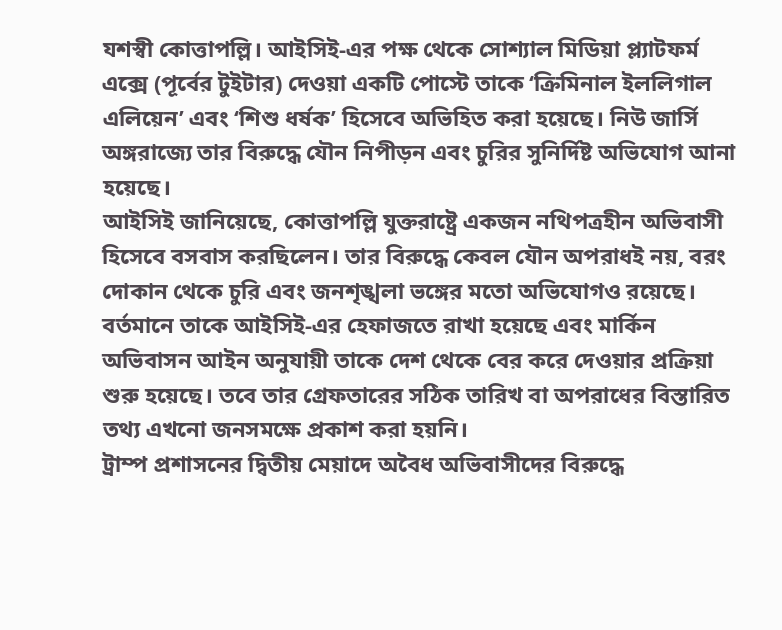যশস্বী কোত্তাপল্লি। আইসিই-এর পক্ষ থেকে সোশ্যাল মিডিয়া প্ল্যাটফর্ম এক্সে (পূর্বের টুইটার) দেওয়া একটি পোস্টে তাকে ‘ক্রিমিনাল ইললিগাল এলিয়েন’ এবং ‘শিশু ধর্ষক’ হিসেবে অভিহিত করা হয়েছে। নিউ জার্সি অঙ্গরাজ্যে তার বিরুদ্ধে যৌন নিপীড়ন এবং চুরির সুনির্দিষ্ট অভিযোগ আনা হয়েছে।
আইসিই জানিয়েছে, কোত্তাপল্লি যুক্তরাষ্ট্রে একজন নথিপত্রহীন অভিবাসী হিসেবে বসবাস করছিলেন। তার বিরুদ্ধে কেবল যৌন অপরাধই নয়, বরং দোকান থেকে চুরি এবং জনশৃঙ্খলা ভঙ্গের মতো অভিযোগও রয়েছে। বর্তমানে তাকে আইসিই-এর হেফাজতে রাখা হয়েছে এবং মার্কিন অভিবাসন আইন অনুযায়ী তাকে দেশ থেকে বের করে দেওয়ার প্রক্রিয়া শুরু হয়েছে। তবে তার গ্রেফতারের সঠিক তারিখ বা অপরাধের বিস্তারিত তথ্য এখনো জনসমক্ষে প্রকাশ করা হয়নি।
ট্রাম্প প্রশাসনের দ্বিতীয় মেয়াদে অবৈধ অভিবাসীদের বিরুদ্ধে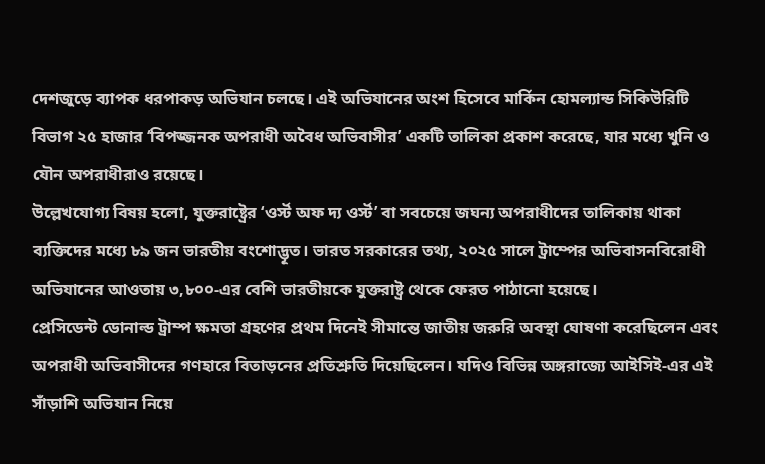দেশজুড়ে ব্যাপক ধরপাকড় অভিযান চলছে। এই অভিযানের অংশ হিসেবে মার্কিন হোমল্যান্ড সিকিউরিটি বিভাগ ২৫ হাজার ‘বিপজ্জনক অপরাধী অবৈধ অভিবাসীর’ একটি তালিকা প্রকাশ করেছে, যার মধ্যে খুনি ও যৌন অপরাধীরাও রয়েছে।
উল্লেখযোগ্য বিষয় হলো, যুক্তরাষ্ট্রের ‘ওর্স্ট অফ দ্য ওর্স্ট’ বা সবচেয়ে জঘন্য অপরাধীদের তালিকায় থাকা ব্যক্তিদের মধ্যে ৮৯ জন ভারতীয় বংশোদ্ভূত। ভারত সরকারের তথ্য, ২০২৫ সালে ট্রাম্পের অভিবাসনবিরোধী অভিযানের আওতায় ৩,৮০০-এর বেশি ভারতীয়কে যুক্তরাষ্ট্র থেকে ফেরত পাঠানো হয়েছে।
প্রেসিডেন্ট ডোনাল্ড ট্রাম্প ক্ষমতা গ্রহণের প্রথম দিনেই সীমান্তে জাতীয় জরুরি অবস্থা ঘোষণা করেছিলেন এবং অপরাধী অভিবাসীদের গণহারে বিতাড়নের প্রতিশ্রুতি দিয়েছিলেন। যদিও বিভিন্ন অঙ্গরাজ্যে আইসিই-এর এই সাঁড়াশি অভিযান নিয়ে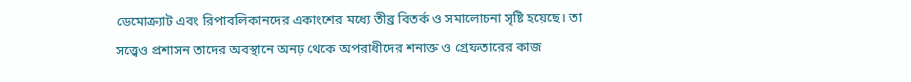ডেমোক্র্যাট এবং রিপাবলিকানদের একাংশের মধ্যে তীব্র বিতর্ক ও সমালোচনা সৃষ্টি হয়েছে। তা সত্ত্বেও প্রশাসন তাদের অবস্থানে অনঢ় থেকে অপরাধীদের শনাক্ত ও গ্রেফতারের কাজ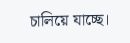চালিয়ে যাচ্ছে।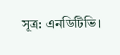সূত্র: এনডিটিভি।